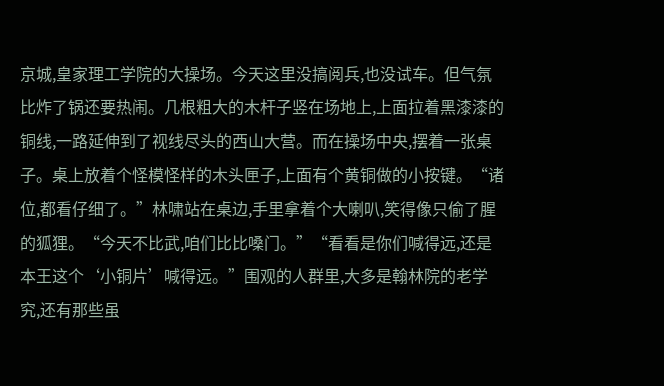京城,皇家理工学院的大操场。今天这里没搞阅兵,也没试车。但气氛比炸了锅还要热闹。几根粗大的木杆子竖在场地上,上面拉着黑漆漆的铜线,一路延伸到了视线尽头的西山大营。而在操场中央,摆着一张桌子。桌上放着个怪模怪样的木头匣子,上面有个黄铜做的小按键。“诸位,都看仔细了。”林啸站在桌边,手里拿着个大喇叭,笑得像只偷了腥的狐狸。“今天不比武,咱们比比嗓门。”“看看是你们喊得远,还是本王这个‘小铜片’喊得远。”围观的人群里,大多是翰林院的老学究,还有那些虽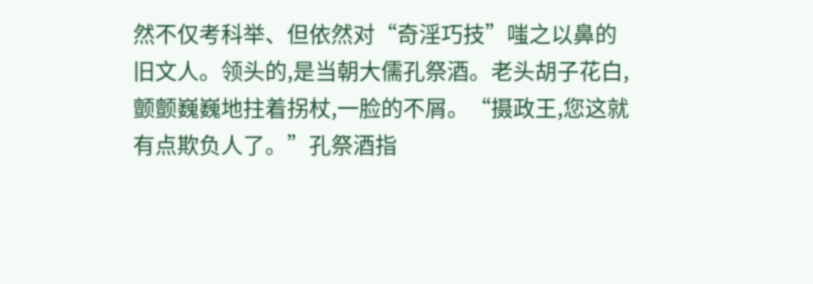然不仅考科举、但依然对“奇淫巧技”嗤之以鼻的旧文人。领头的,是当朝大儒孔祭酒。老头胡子花白,颤颤巍巍地拄着拐杖,一脸的不屑。“摄政王,您这就有点欺负人了。”孔祭酒指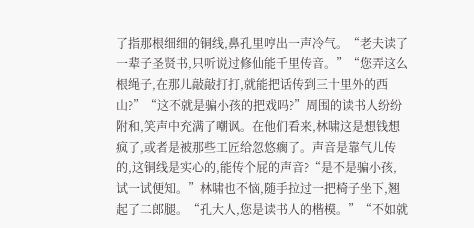了指那根细细的铜线,鼻孔里哼出一声冷气。“老夫读了一辈子圣贤书,只听说过修仙能千里传音。”“您弄这么根绳子,在那儿敲敲打打,就能把话传到三十里外的西山?”“这不就是骗小孩的把戏吗?”周围的读书人纷纷附和,笑声中充满了嘲讽。在他们看来,林啸这是想钱想疯了,或者是被那些工匠给忽悠瘸了。声音是靠气儿传的,这铜线是实心的,能传个屁的声音?“是不是骗小孩,试一试便知。”林啸也不恼,随手拉过一把椅子坐下,翘起了二郎腿。“孔大人,您是读书人的楷模。”“不如就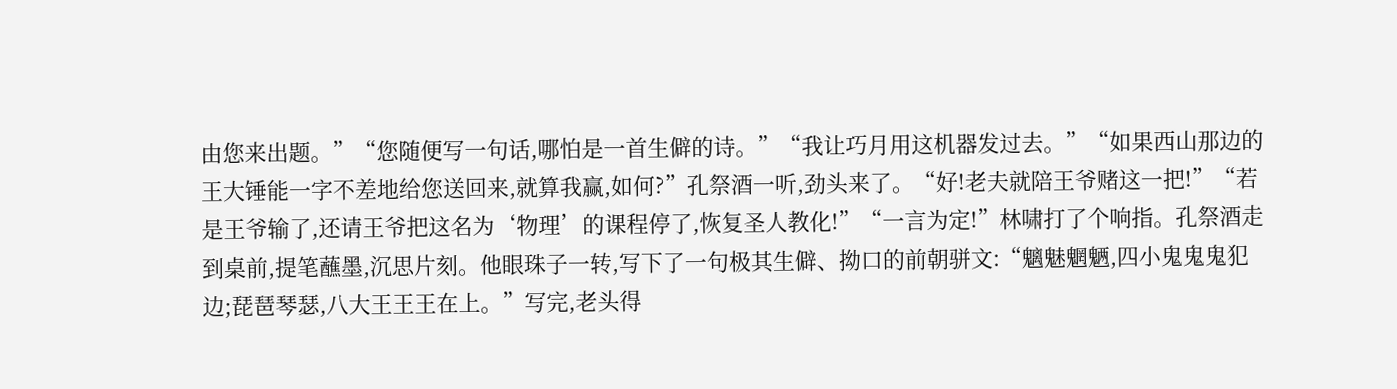由您来出题。”“您随便写一句话,哪怕是一首生僻的诗。”“我让巧月用这机器发过去。”“如果西山那边的王大锤能一字不差地给您送回来,就算我赢,如何?”孔祭酒一听,劲头来了。“好!老夫就陪王爷赌这一把!”“若是王爷输了,还请王爷把这名为‘物理’的课程停了,恢复圣人教化!”“一言为定!”林啸打了个响指。孔祭酒走到桌前,提笔蘸墨,沉思片刻。他眼珠子一转,写下了一句极其生僻、拗口的前朝骈文:“魑魅魍魉,四小鬼鬼鬼犯边;琵琶琴瑟,八大王王王在上。”写完,老头得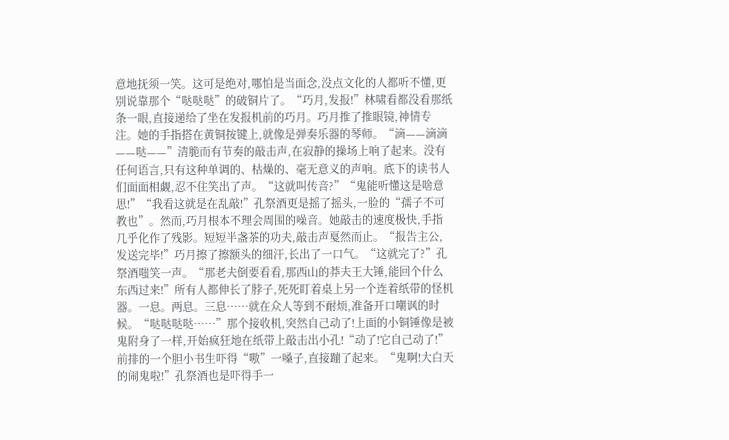意地抚须一笑。这可是绝对,哪怕是当面念,没点文化的人都听不懂,更别说靠那个“哒哒哒”的破铜片了。“巧月,发报!”林啸看都没看那纸条一眼,直接递给了坐在发报机前的巧月。巧月推了推眼镜,神情专注。她的手指搭在黄铜按键上,就像是弹奏乐器的琴师。“滴——滴滴——哒——”清脆而有节奏的敲击声,在寂静的操场上响了起来。没有任何语言,只有这种单调的、枯燥的、毫无意义的声响。底下的读书人们面面相觑,忍不住笑出了声。“这就叫传音?”“鬼能听懂这是啥意思!”“我看这就是在乱敲!”孔祭酒更是摇了摇头,一脸的“孺子不可教也”。然而,巧月根本不理会周围的噪音。她敲击的速度极快,手指几乎化作了残影。短短半盏茶的功夫,敲击声戛然而止。“报告主公,发送完毕!”巧月擦了擦额头的细汗,长出了一口气。“这就完了?”孔祭酒嗤笑一声。“那老夫倒要看看,那西山的莽夫王大锤,能回个什么东西过来!”所有人都伸长了脖子,死死盯着桌上另一个连着纸带的怪机器。一息。两息。三息……就在众人等到不耐烦,准备开口嘲讽的时候。“哒哒哒哒……”那个接收机,突然自己动了!上面的小铜锤像是被鬼附身了一样,开始疯狂地在纸带上敲击出小孔!“动了!它自己动了!”前排的一个胆小书生吓得“嗷”一嗓子,直接蹦了起来。“鬼啊!大白天的闹鬼啦!”孔祭酒也是吓得手一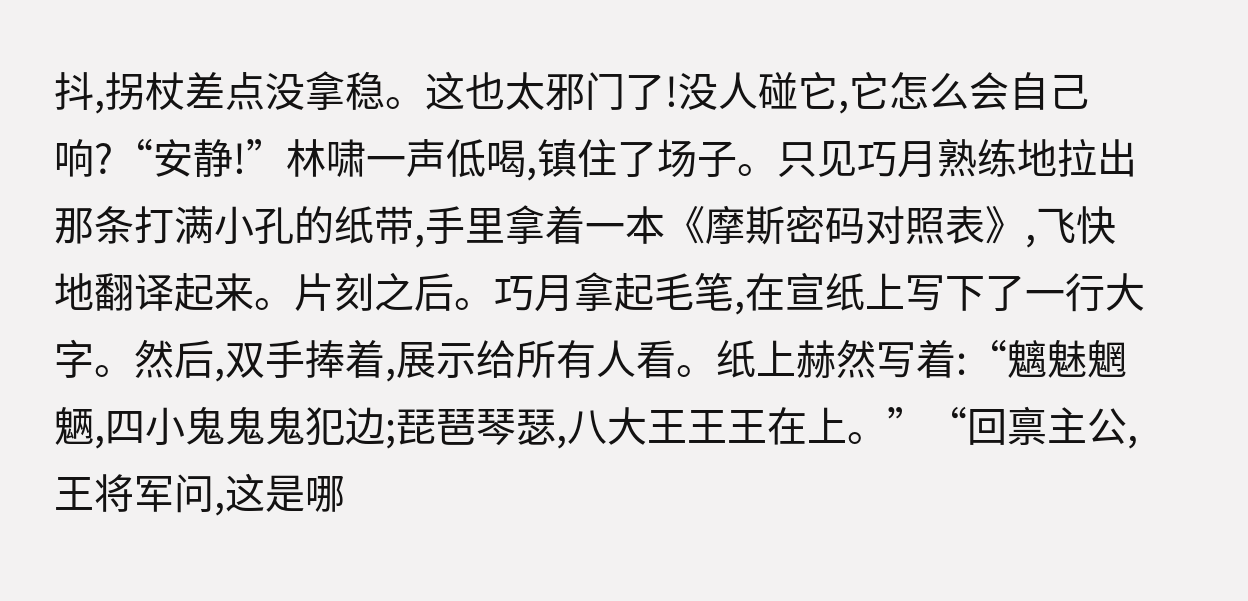抖,拐杖差点没拿稳。这也太邪门了!没人碰它,它怎么会自己响?“安静!”林啸一声低喝,镇住了场子。只见巧月熟练地拉出那条打满小孔的纸带,手里拿着一本《摩斯密码对照表》,飞快地翻译起来。片刻之后。巧月拿起毛笔,在宣纸上写下了一行大字。然后,双手捧着,展示给所有人看。纸上赫然写着:“魑魅魍魉,四小鬼鬼鬼犯边;琵琶琴瑟,八大王王王在上。”“回禀主公,王将军问,这是哪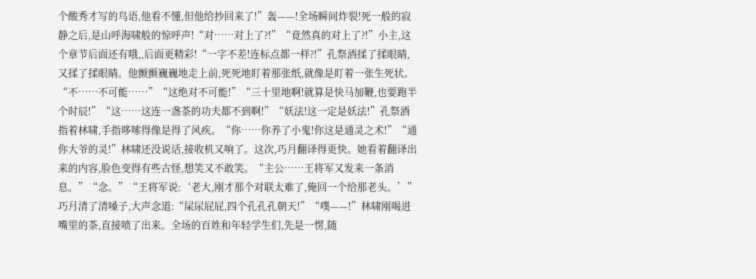个酸秀才写的鸟语,他看不懂,但他给抄回来了!”轰——!全场瞬间炸裂!死一般的寂静之后,是山呼海啸般的惊呼声!“对……对上了?!”“竟然真的对上了?!”小主,这个章节后面还有哦,,后面更精彩!“一字不差!连标点都一样?!”孔祭酒揉了揉眼睛,又揉了揉眼睛。他颤颤巍巍地走上前,死死地盯着那张纸,就像是盯着一张生死状。“不……不可能……”“这绝对不可能!”“三十里地啊!就算是快马加鞭,也要跑半个时辰!”“这……这连一盏茶的功夫都不到啊!”“妖法!这一定是妖法!”孔祭酒指着林啸,手指哆嗦得像是得了风疾。“你……你养了小鬼!你这是通灵之术!”“通你大爷的灵!”林啸还没说话,接收机又响了。这次,巧月翻译得更快。她看着翻译出来的内容,脸色变得有些古怪,想笑又不敢笑。“主公……王将军又发来一条消息。”“念。”“王将军说:‘老大,刚才那个对联太难了,俺回一个给那老头。’”巧月清了清嗓子,大声念道:“屎尿屁屁,四个孔孔孔朝天!”“噗——!”林啸刚喝进嘴里的茶,直接喷了出来。全场的百姓和年轻学生们,先是一愣,随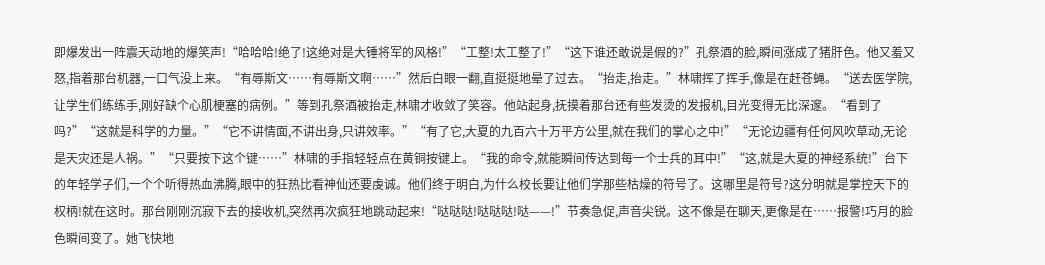即爆发出一阵震天动地的爆笑声!“哈哈哈!绝了!这绝对是大锤将军的风格!”“工整!太工整了!”“这下谁还敢说是假的?”孔祭酒的脸,瞬间涨成了猪肝色。他又羞又怒,指着那台机器,一口气没上来。“有辱斯文……有辱斯文啊……”然后白眼一翻,直挺挺地晕了过去。“抬走,抬走。”林啸挥了挥手,像是在赶苍蝇。“送去医学院,让学生们练练手,刚好缺个心肌梗塞的病例。”等到孔祭酒被抬走,林啸才收敛了笑容。他站起身,抚摸着那台还有些发烫的发报机,目光变得无比深邃。“看到了吗?”“这就是科学的力量。”“它不讲情面,不讲出身,只讲效率。”“有了它,大夏的九百六十万平方公里,就在我们的掌心之中!”“无论边疆有任何风吹草动,无论是天灾还是人祸。”“只要按下这个键……”林啸的手指轻轻点在黄铜按键上。“我的命令,就能瞬间传达到每一个士兵的耳中!”“这,就是大夏的神经系统!”台下的年轻学子们,一个个听得热血沸腾,眼中的狂热比看神仙还要虔诚。他们终于明白,为什么校长要让他们学那些枯燥的符号了。这哪里是符号?这分明就是掌控天下的权柄!就在这时。那台刚刚沉寂下去的接收机,突然再次疯狂地跳动起来!“哒哒哒!哒哒哒!哒——!”节奏急促,声音尖锐。这不像是在聊天,更像是在……报警!巧月的脸色瞬间变了。她飞快地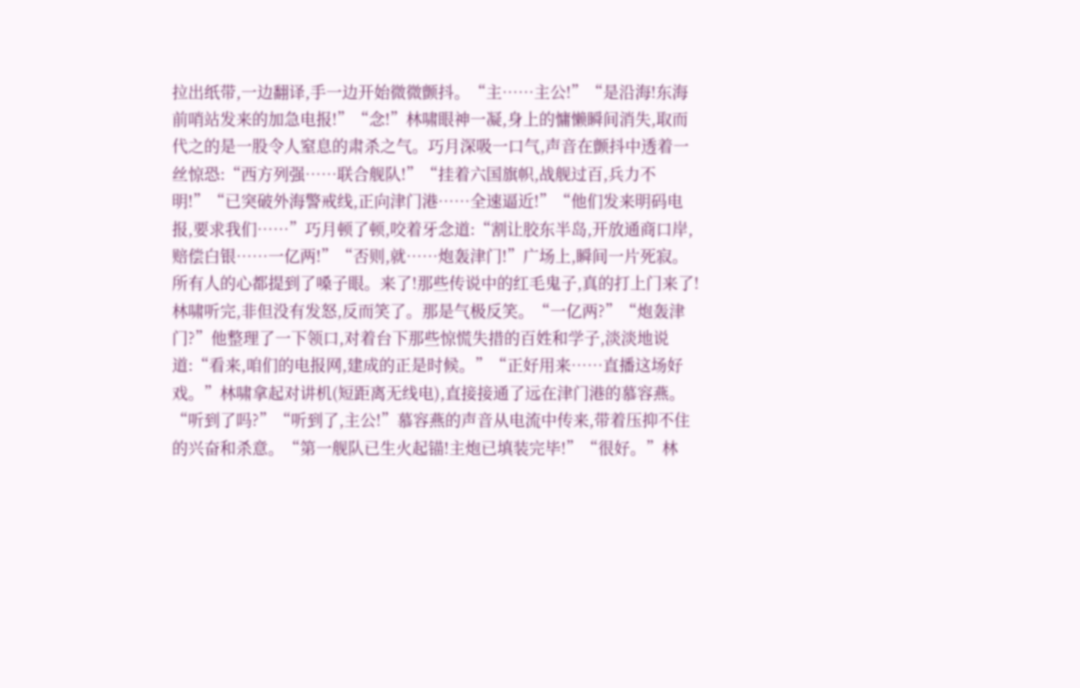拉出纸带,一边翻译,手一边开始微微颤抖。“主……主公!”“是沿海!东海前哨站发来的加急电报!”“念!”林啸眼神一凝,身上的慵懒瞬间消失,取而代之的是一股令人窒息的肃杀之气。巧月深吸一口气,声音在颤抖中透着一丝惊恐:“西方列强……联合舰队!”“挂着六国旗帜,战舰过百,兵力不明!”“已突破外海警戒线,正向津门港……全速逼近!”“他们发来明码电报,要求我们……”巧月顿了顿,咬着牙念道:“割让胶东半岛,开放通商口岸,赔偿白银……一亿两!”“否则,就……炮轰津门!”广场上,瞬间一片死寂。所有人的心都提到了嗓子眼。来了!那些传说中的红毛鬼子,真的打上门来了!林啸听完,非但没有发怒,反而笑了。那是气极反笑。“一亿两?”“炮轰津门?”他整理了一下领口,对着台下那些惊慌失措的百姓和学子,淡淡地说道:“看来,咱们的电报网,建成的正是时候。”“正好用来……直播这场好戏。”林啸拿起对讲机(短距离无线电),直接接通了远在津门港的慕容燕。“听到了吗?”“听到了,主公!”慕容燕的声音从电流中传来,带着压抑不住的兴奋和杀意。“第一舰队已生火起锚!主炮已填装完毕!”“很好。”林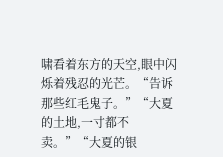啸看着东方的天空,眼中闪烁着残忍的光芒。“告诉那些红毛鬼子。”“大夏的土地,一寸都不卖。”“大夏的银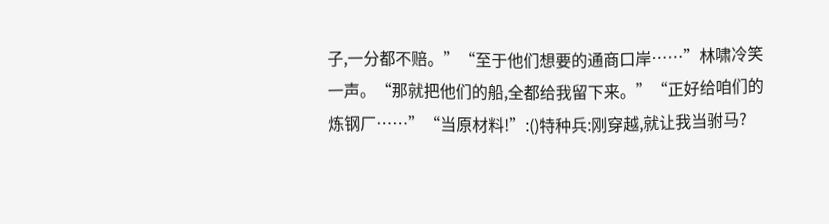子,一分都不赔。”“至于他们想要的通商口岸……”林啸冷笑一声。“那就把他们的船,全都给我留下来。”“正好给咱们的炼钢厂……”“当原材料!”:()特种兵:刚穿越,就让我当驸马?